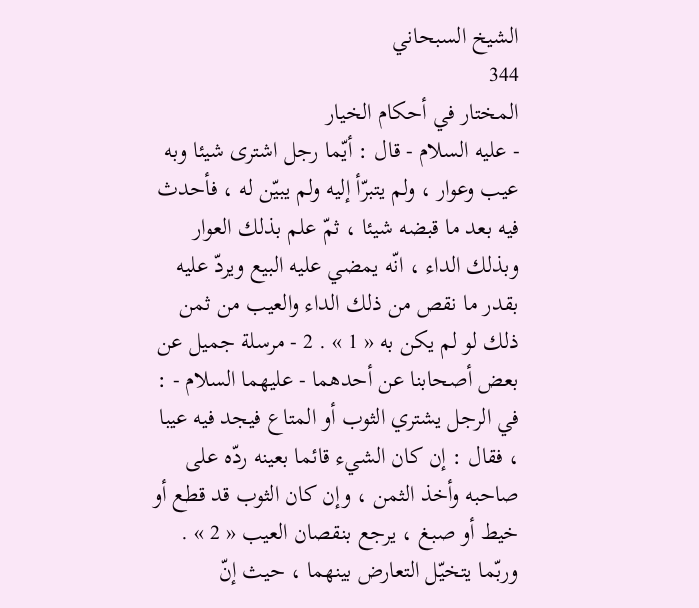الشيخ السبحاني
344
المختار في أحكام الخيار
- عليه السلام - قال : أيّما رجل اشترى شيئا وبه عيب وعوار ، ولم يتبرّأ إليه ولم يبيّن له ، فأحدث فيه بعد ما قبضه شيئا ، ثمّ علم بذلك العوار وبذلك الداء ، انّه يمضي عليه البيع ويردّ عليه بقدر ما نقص من ذلك الداء والعيب من ثمن ذلك لو لم يكن به « 1 » . 2 - مرسلة جميل عن بعض أصحابنا عن أحدهما - عليهما السلام - : في الرجل يشتري الثوب أو المتاع فيجد فيه عيبا ، فقال : إن كان الشيء قائما بعينه ردّه على صاحبه وأخذ الثمن ، وإن كان الثوب قد قطع أو خيط أو صبغ ، يرجع بنقصان العيب « 2 » . وربّما يتخيّل التعارض بينهما ، حيث إنّ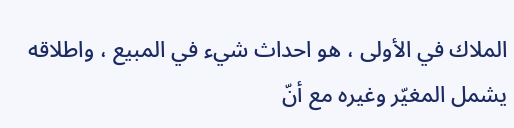الملاك في الأولى ، هو احداث شيء في المبيع ، واطلاقه يشمل المغيّر وغيره مع أنّ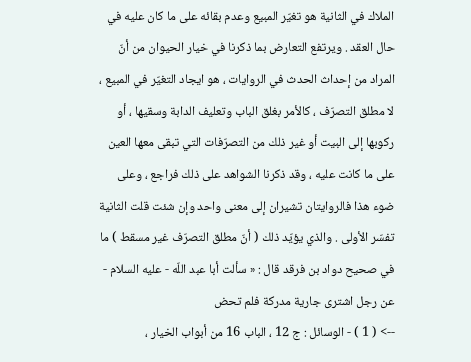الملاك في الثانية هو تغيّر المبيع وعدم بقائه على ما كان عليه في حال العقد . ويرتفع التعارض بما ذكرنا في خيار الحيوان من أنّ المراد من إحداث الحدث في الروايات ، هو ايجاد التغيّر في المبيع ، لا مطلق التصرّف ، كالأمر بغلق الباب وتعليف الدابة وسقيها ، أو ركوبها إلى البيت أو غير ذلك من التصرّفات التي تبقى معها العين على ما كانت عليه ، وقد ذكرنا الشواهد على ذلك فراجع ، وعلى ضوء هذا فالروايتان تشيران إلى معنى واحد وإن شئت قلت الثانية تفسّر الأولى . والذي يؤيّد ذلك ( أنّ مطلق التصرّف غير مسقط ) ما في صحيح دواد بن فرقد قال : « سألت أبا عبد اللّه - عليه السلام - عن رجل اشترى جارية مدركة فلم تحض
--> ( 1 ) - الوسائل : ج 12 ، الباب 16 من أبواب الخيار ،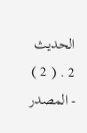الحديث 2 . ( 2 ) - المصدر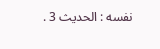نفسه : الحديث 3 .